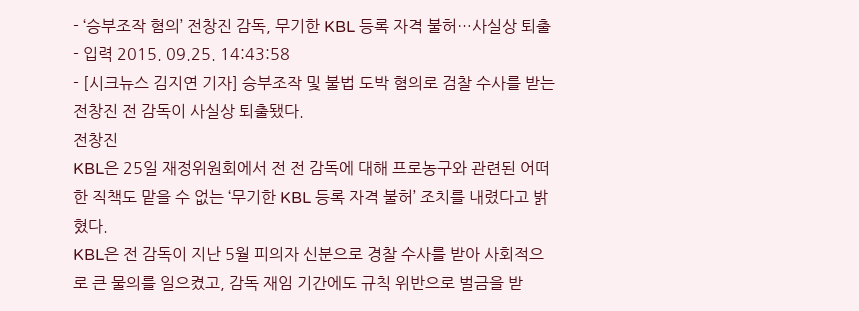- ‘승부조작 혐의’ 전창진 감독, 무기한 KBL 등록 자격 불허…사실상 퇴출
- 입력 2015. 09.25. 14:43:58
- [시크뉴스 김지연 기자] 승부조작 및 불법 도박 혐의로 검찰 수사를 받는 전창진 전 감독이 사실상 퇴출됐다.
전창진
KBL은 25일 재정위원회에서 전 전 감독에 대해 프로농구와 관련된 어떠한 직책도 맡을 수 없는 ‘무기한 KBL 등록 자격 불허’ 조치를 내렸다고 밝혔다.
KBL은 전 감독이 지난 5월 피의자 신분으로 경찰 수사를 받아 사회적으로 큰 물의를 일으켰고, 감독 재임 기간에도 규칙 위반으로 벌금을 받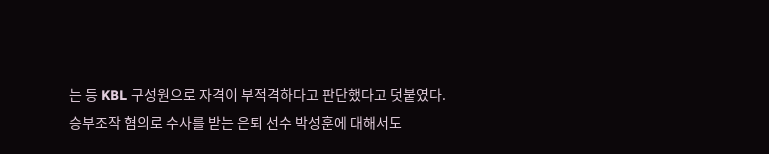는 등 KBL 구성원으로 자격이 부적격하다고 판단했다고 덧붙였다.
승부조작 혐의로 수사를 받는 은퇴 선수 박성훈에 대해서도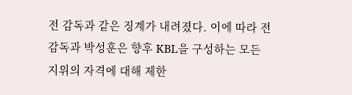전 감독과 같은 징계가 내려졌다. 이에 따라 전 감독과 박성훈은 향후 KBL을 구성하는 모든 지위의 자격에 대해 제한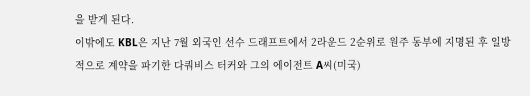을 받게 된다.
이밖에도 KBL은 지난 7월 외국인 선수 드래프트에서 2라운드 2순위로 원주 동부에 지명된 후 일방적으로 계약을 파기한 다쿼비스 터커와 그의 에이전트 A씨(미국)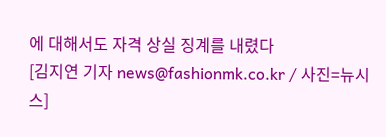에 대해서도 자격 상실 징계를 내렸다
[김지연 기자 news@fashionmk.co.kr / 사진=뉴시스]